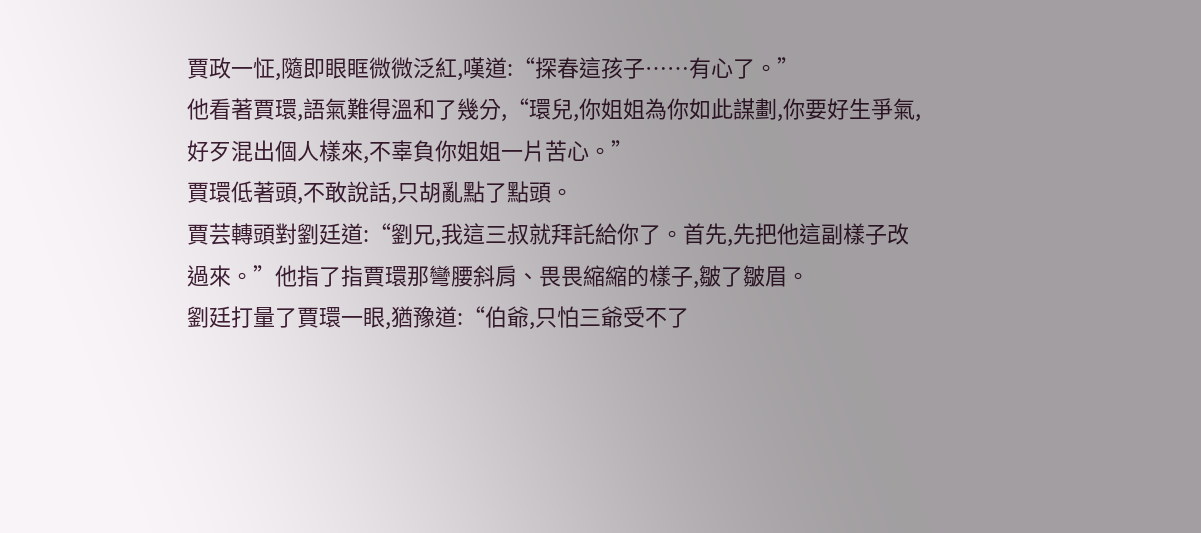賈政一怔,隨即眼眶微微泛紅,嘆道:“探春這孩子……有心了。”
他看著賈環,語氣難得溫和了幾分,“環兒,你姐姐為你如此謀劃,你要好生爭氣,好歹混出個人樣來,不辜負你姐姐一片苦心。”
賈環低著頭,不敢說話,只胡亂點了點頭。
賈芸轉頭對劉廷道:“劉兄,我這三叔就拜託給你了。首先,先把他這副樣子改過來。”他指了指賈環那彎腰斜肩、畏畏縮縮的樣子,皺了皺眉。
劉廷打量了賈環一眼,猶豫道:“伯爺,只怕三爺受不了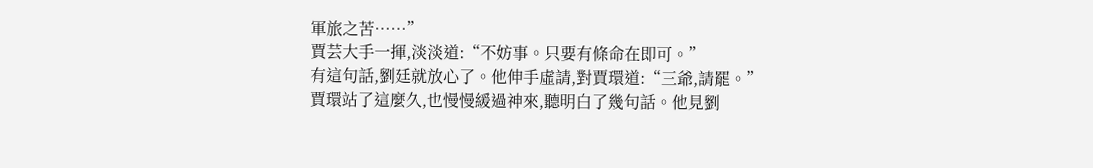軍旅之苦……”
賈芸大手一揮,淡淡道:“不妨事。只要有條命在即可。”
有這句話,劉廷就放心了。他伸手虛請,對賈環道:“三爺,請罷。”
賈環站了這麼久,也慢慢緩過神來,聽明白了幾句話。他見劉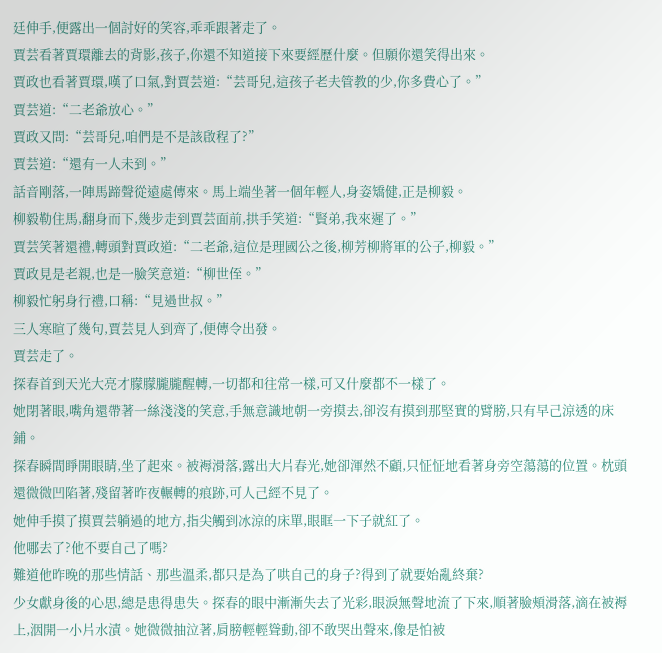廷伸手,便露出一個討好的笑容,乖乖跟著走了。
賈芸看著賈環離去的背影,孩子,你還不知道接下來要經歷什麼。但願你還笑得出來。
賈政也看著賈環,嘆了口氣,對賈芸道:“芸哥兒,這孩子老夫管教的少,你多費心了。”
賈芸道:“二老爺放心。”
賈政又問:“芸哥兒,咱們是不是該啟程了?”
賈芸道:“還有一人未到。”
話音剛落,一陣馬蹄聲從遠處傳來。馬上端坐著一個年輕人,身姿矯健,正是柳毅。
柳毅勒住馬,翻身而下,幾步走到賈芸面前,拱手笑道:“賢弟,我來遲了。”
賈芸笑著還禮,轉頭對賈政道:“二老爺,這位是理國公之後,柳芳柳將軍的公子,柳毅。”
賈政見是老親,也是一臉笑意道:“柳世侄。”
柳毅忙躬身行禮,口稱:“見過世叔。”
三人寒暄了幾句,賈芸見人到齊了,便傳令出發。
賈芸走了。
探春首到天光大亮才朦朦朧朧醒轉,一切都和往常一樣,可又什麼都不一樣了。
她閉著眼,嘴角還帶著一絲淺淺的笑意,手無意識地朝一旁摸去,卻沒有摸到那堅實的臂膀,只有早己涼透的床鋪。
探春瞬間睜開眼睛,坐了起來。被褥滑落,露出大片春光,她卻渾然不顧,只怔怔地看著身旁空蕩蕩的位置。枕頭還微微凹陷著,殘留著昨夜輾轉的痕跡,可人己經不見了。
她伸手摸了摸賈芸躺過的地方,指尖觸到冰涼的床單,眼眶一下子就紅了。
他哪去了?他不要自己了嗎?
難道他昨晚的那些情話、那些溫柔,都只是為了哄自己的身子?得到了就要始亂終棄?
少女獻身後的心思,總是患得患失。探春的眼中漸漸失去了光彩,眼淚無聲地流了下來,順著臉頰滑落,滴在被褥上,洇開一小片水漬。她微微抽泣著,肩膀輕輕聳動,卻不敢哭出聲來,像是怕被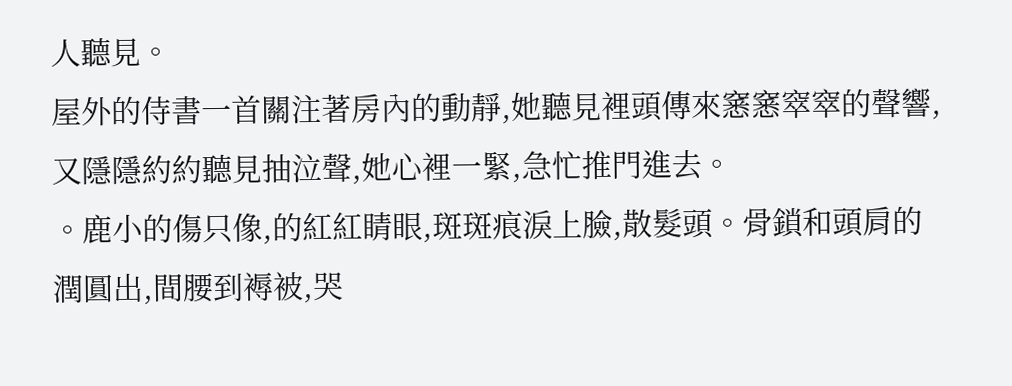人聽見。
屋外的侍書一首關注著房內的動靜,她聽見裡頭傳來窸窸窣窣的聲響,又隱隱約約聽見抽泣聲,她心裡一緊,急忙推門進去。
。鹿小的傷只像,的紅紅睛眼,斑斑痕淚上臉,散髮頭。骨鎖和頭肩的潤圓出,間腰到褥被,哭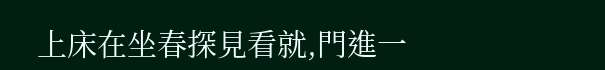上床在坐春探見看就,門進一